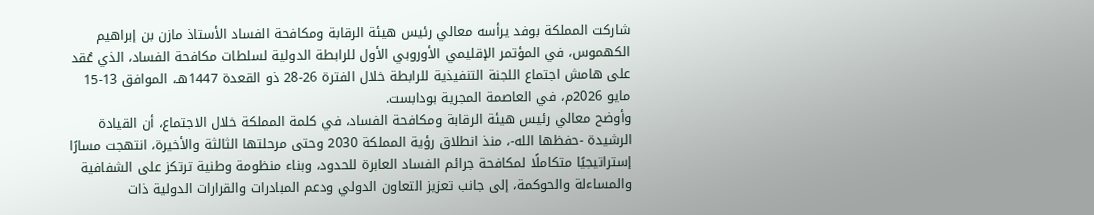شاركت المملكة بوفد يرأسه معالي رئيس هيئة الرقابة ومكافحة الفساد الأستاذ مازن بن إبراهيم الكهموس، في المؤتمر الإقليمي الأوروبي الأول للرابطة الدولية لسلطات مكافحة الفساد، الذي عُقد على هامش اجتماع اللجنة التنفيذية للرابطة خلال الفترة 26-28 ذو القعدة 1447هـ، الموافق 13-15 مايو 2026م، في العاصمة المجرية بودابست.
وأوضح معالي رئيس هيئة الرقابة ومكافحة الفساد، في كلمة المملكة خلال الاجتماع، أن القيادة الرشيدة -حفظها الله-، منذ انطلاق رؤية المملكة 2030 وحتى مرحلتها الثالثة والأخيرة، انتهجت مسارًا إستراتيجيًا متكاملًا لمكافحة جرائم الفساد العابرة للحدود، وبناء منظومة وطنية ترتكز على الشفافية والمساءلة والحوكمة، إلى جانب تعزيز التعاون الدولي ودعم المبادرات والقرارات الدولية ذات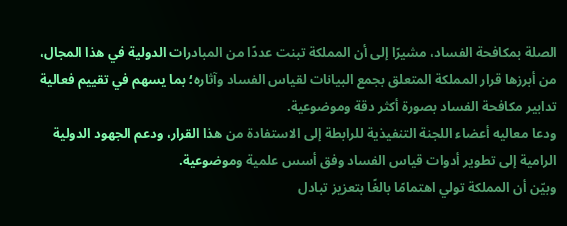الصلة بمكافحة الفساد، مشيرًا إلى أن المملكة تبنت عددًا من المبادرات الدولية في هذا المجال، من أبرزها قرار المملكة المتعلق بجمع البيانات لقياس الفساد وآثاره؛ بما يسهم في تقييم فعالية تدابير مكافحة الفساد بصورة أكثر دقة وموضوعية.
ودعا معاليه أعضاء اللجنة التنفيذية للرابطة إلى الاستفادة من هذا القرار، ودعم الجهود الدولية الرامية إلى تطوير أدوات قياس الفساد وفق أسس علمية وموضوعية.
وبيّن أن المملكة تولي اهتمامًا بالغًا بتعزيز تبادل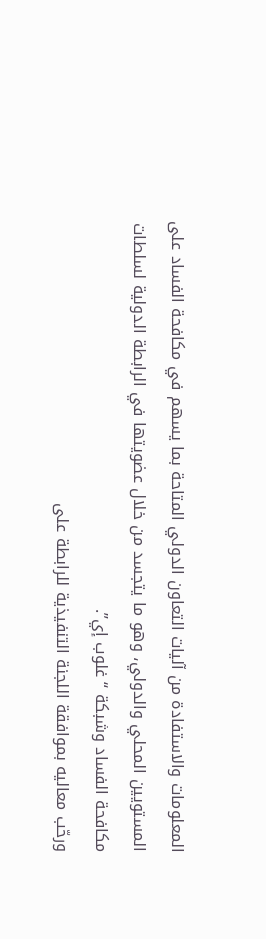المعلومات والاستفادة من آليات التعاون الدولي المتاحة بما يسهم في مكافحة الفساد على المستويين المحلي والدولي، وهو ما يتجسد من خلال عضويتها في الرابطة الدولية لسلطات مكافحة الفساد وشبكة “غلوب إي”.
ورحّب معاليه بموافقة اللجنة التنفيذية للرابطة على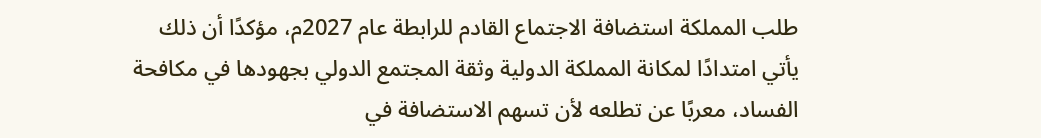طلب المملكة استضافة الاجتماع القادم للرابطة عام 2027م، مؤكدًا أن ذلك يأتي امتدادًا لمكانة المملكة الدولية وثقة المجتمع الدولي بجهودها في مكافحة الفساد، معربًا عن تطلعه لأن تسهم الاستضافة في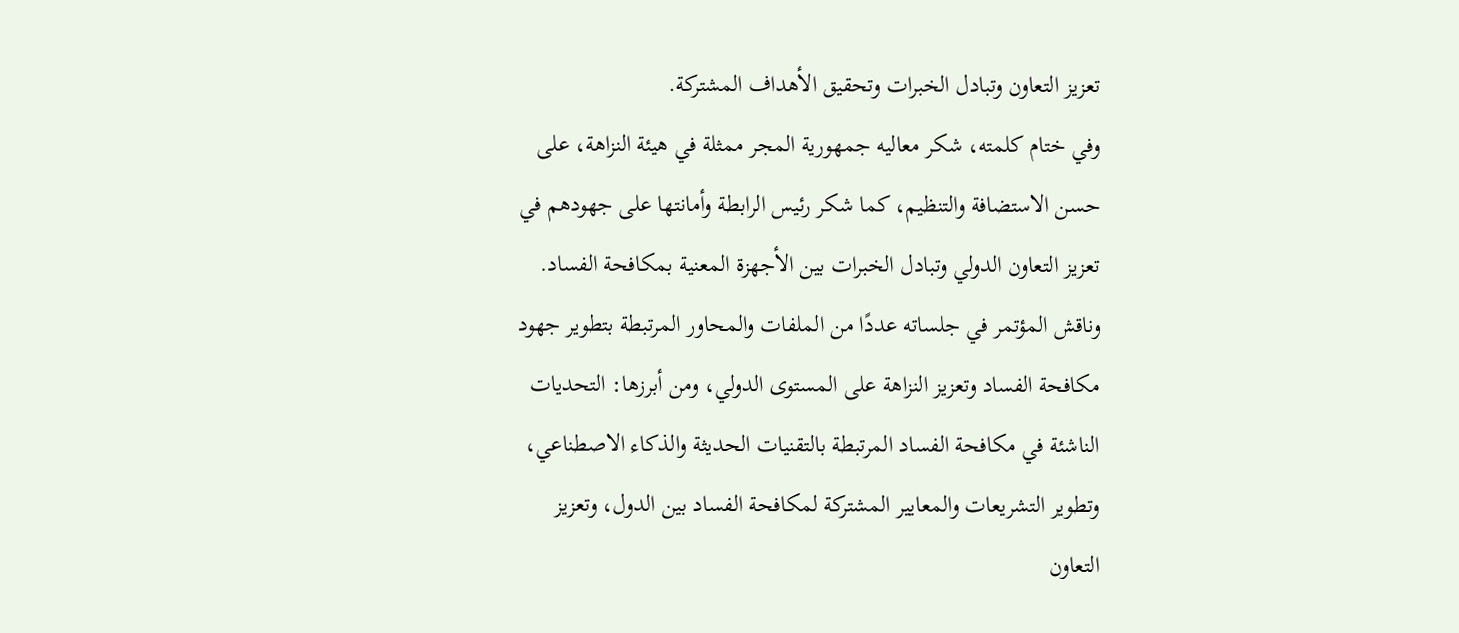تعزيز التعاون وتبادل الخبرات وتحقيق الأهداف المشتركة.
وفي ختام كلمته، شكر معاليه جمهورية المجر ممثلة في هيئة النزاهة، على حسن الاستضافة والتنظيم، كما شكر رئيس الرابطة وأمانتها على جهودهم في تعزيز التعاون الدولي وتبادل الخبرات بين الأجهزة المعنية بمكافحة الفساد.
وناقش المؤتمر في جلساته عددًا من الملفات والمحاور المرتبطة بتطوير جهود مكافحة الفساد وتعزيز النزاهة على المستوى الدولي، ومن أبرزها: التحديات الناشئة في مكافحة الفساد المرتبطة بالتقنيات الحديثة والذكاء الاصطناعي، وتطوير التشريعات والمعايير المشتركة لمكافحة الفساد بين الدول، وتعزيز التعاون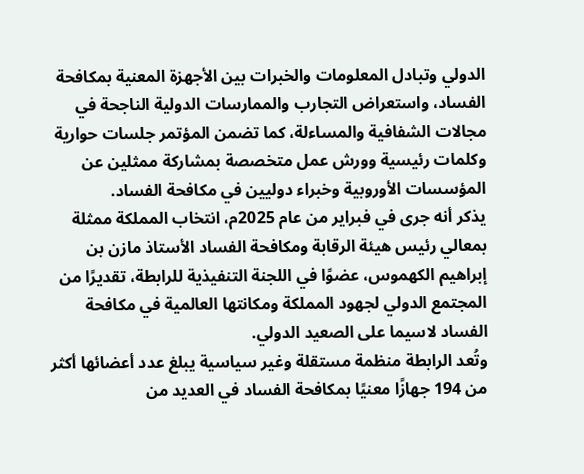الدولي وتبادل المعلومات والخبرات بين الأجهزة المعنية بمكافحة الفساد، واستعراض التجارب والممارسات الدولية الناجحة في مجالات الشفافية والمساءلة، كما تضمن المؤتمر جلسات حوارية وكلمات رئيسية وورش عمل متخصصة بمشاركة ممثلين عن المؤسسات الأوروبية وخبراء دوليين في مكافحة الفساد.
يذكر أنه جرى في فبراير من عام 2025م، انتخاب المملكة ممثلة بمعالي رئيس هيئة الرقابة ومكافحة الفساد الأستاذ مازن بن إبراهيم الكهموس، عضوًا في اللجنة التنفيذية للرابطة، تقديرًا من المجتمع الدولي لجهود المملكة ومكانتها العالمية في مكافحة الفساد لاسيما على الصعيد الدولي.
وتُعد الرابطة منظمة مستقلة وغير سياسية يبلغ عدد أعضائها أكثر من 194 جهازًا معنيًا بمكافحة الفساد في العديد من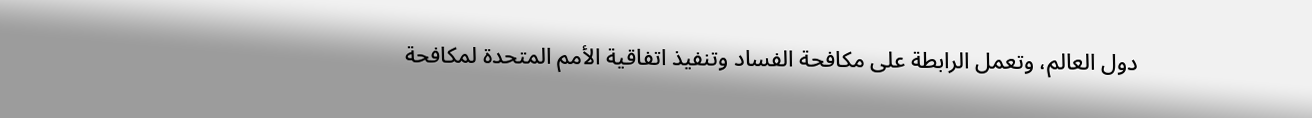دول العالم، وتعمل الرابطة على مكافحة الفساد وتنفيذ اتفاقية الأمم المتحدة لمكافحة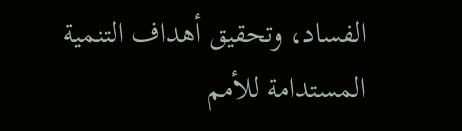الفساد، وتحقيق أهداف التنمية المستدامة للأمم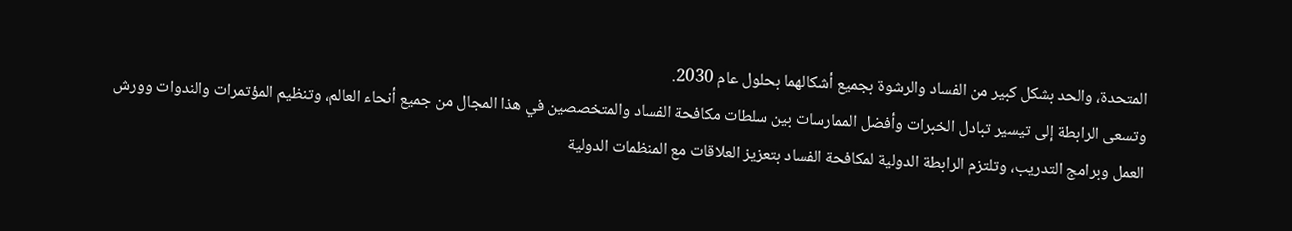المتحدة، والحد بشكل كبير من الفساد والرشوة بجميع أشكالهما بحلول عام 2030.
وتسعى الرابطة إلى تيسير تبادل الخبرات وأفضل الممارسات بين سلطات مكافحة الفساد والمتخصصين في هذا المجال من جميع أنحاء العالم، وتنظيم المؤتمرات والندوات وورش العمل وبرامج التدريب، وتلتزم الرابطة الدولية لمكافحة الفساد بتعزيز العلاقات مع المنظمات الدولية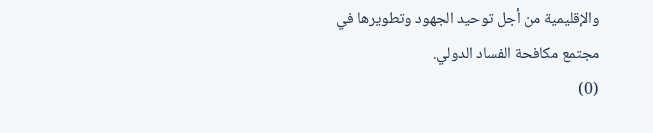والإقليمية من أجل توحيد الجهود وتطويرها في مجتمع مكافحة الفساد الدولي.
(0)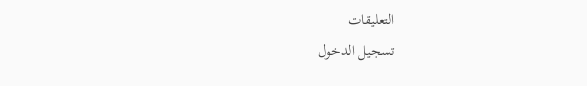التعليقات
تسجيل الدخول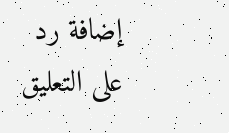إضافة رد على التعليق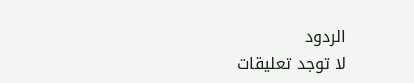الردود
لا توجد تعليقات